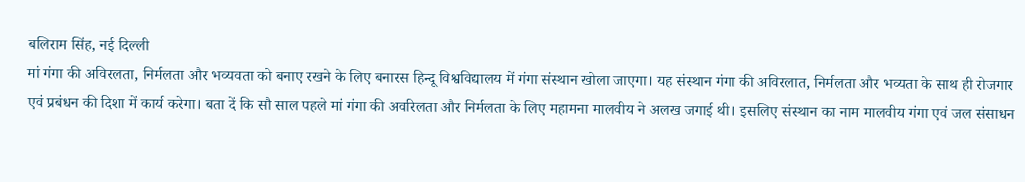बलिराम सिंह, नई दिल्ली
मां गंगा की अविरलता, निर्मलता और भव्यवता को बनाए रखने के लिए बनारस हिन्दू विश्वविद्यालय में गंगा संस्थान खोला जाएगा। यह संस्थान गंगा की अविरलात, निर्मलता और भव्यता के साथ ही रोजगार एवं प्रबंधन की दिशा में कार्य करेगा। बता दें कि सौ साल पहले मां गंगा की अवरिलता और निर्मलता के लिए महामना मालवीय ने अलख जगाई थी। इसलिए संस्थान का नाम मालवीय गंगा एवं जल संसाधन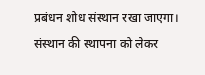प्रबंधन शोध संस्थान रखा जाएगा।
संस्थान की स्थापना को लेकर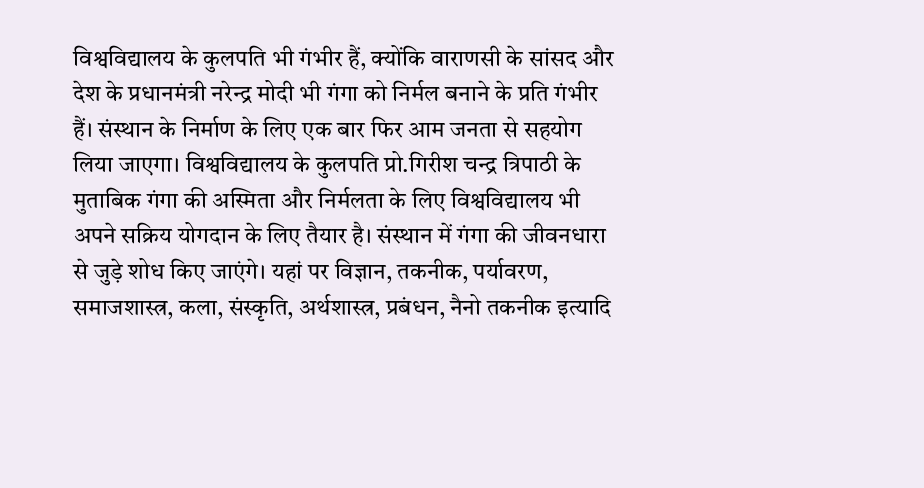विश्वविद्यालय के कुलपति भी गंभीर हैं, क्योंकि वाराणसी के सांसद और देश के प्रधानमंत्री नरेन्द्र मोदी भी गंगा को निर्मल बनाने के प्रति गंभीर हैं। संस्थान के निर्माण के लिए एक बार फिर आम जनता से सहयोग लिया जाएगा। विश्वविद्यालय के कुलपति प्रो.गिरीश चन्द्र त्रिपाठी के मुताबिक गंगा की अस्मिता और निर्मलता के लिए विश्वविद्यालय भी अपने सक्रिय योगदान के लिए तैयार है। संस्थान में गंगा की जीवनधारा से जुड़े शोध किए जाएंगे। यहां पर विज्ञान, तकनीक, पर्यावरण, समाजशास्त्र, कला, संस्कृति, अर्थशास्त्र, प्रबंधन, नैनो तकनीक इत्यादि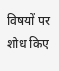विषयों पर शोध किए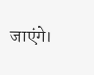जाएंगे।